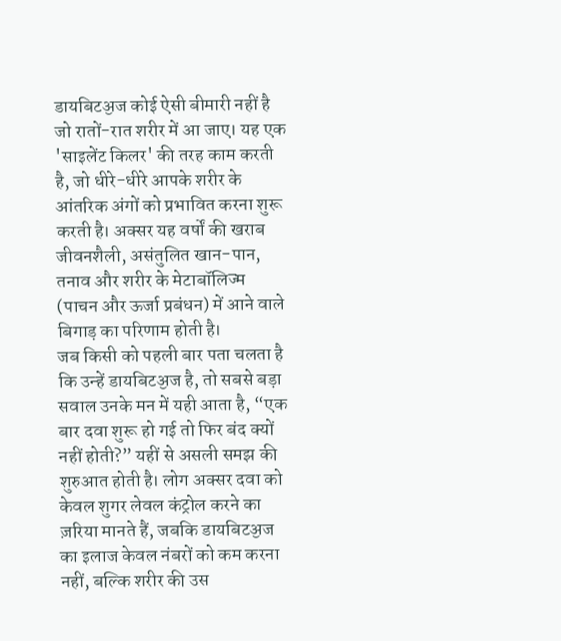डायबिटॶज कोई ऐसी बीमारी नहीं है जो रातों-रात शरीर में आ जाए। यह एक 'साइलेंट किलर' की तरह काम करती है, जो धीरे-धीरे आपके शरीर के आंतरिक अंगों को प्रभावित करना शुरू करती है। अक्सर यह वर्षों की खराब जीवनशैली, असंतुलित खान-पान, तनाव और शरीर के मेटाबॉलिज्म (पाचन और ऊर्जा प्रबंधन) में आने वाले बिगाड़ का परिणाम होती है।
जब किसी को पहली बार पता चलता है कि उन्हें डायबिटॶज है, तो सबसे बड़ा सवाल उनके मन में यही आता है, “एक बार दवा शुरू हो गई तो फिर बंद क्यों नहीं होती?” यहीं से असली समझ की शुरुआत होती है। लोग अक्सर दवा को केवल शुगर लेवल कंट्रोल करने का ज़रिया मानते हैं, जबकि डायबिटॶज का इलाज केवल नंबरों को कम करना नहीं, बल्कि शरीर की उस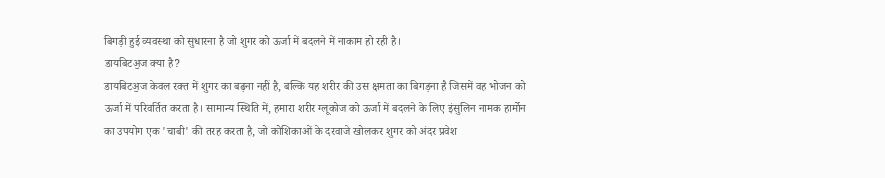बिगड़ी हुई व्यवस्था को सुधारना है जो शुगर को ऊर्जा में बदलने में नाकाम हो रही है।
डायबिटॶज क्या है?
डायबिटॶज केवल रक्त में शुगर का बढ़ना नहीं है, बल्कि यह शरीर की उस क्षमता का बिगड़ना है जिसमें वह भोजन को ऊर्जा में परिवर्तित करता है। सामान्य स्थिति में, हमारा शरीर ग्लूकोज को ऊर्जा में बदलने के लिए इंसुलिन नामक हार्मोन का उपयोग एक 'चाबी' की तरह करता है, जो कोशिकाओं के दरवाजे खोलकर शुगर को अंदर प्रवेश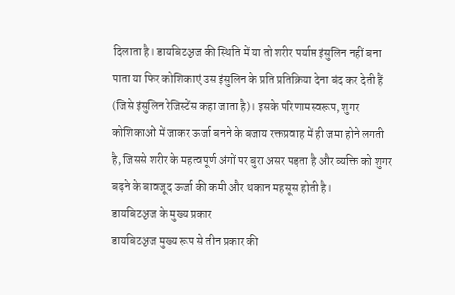दिलाता है। डायबिटॶज की स्थिति में या तो शरीर पर्याप्त इंसुलिन नहीं बना पाता या फिर कोशिकाएं उस इंसुलिन के प्रति प्रतिक्रिया देना बंद कर देती हैं (जिसे इंसुलिन रेजिस्टेंस कहा जाता है)। इसके परिणामस्वरूप, शुगर कोशिकाओं में जाकर ऊर्जा बनने के बजाय रक्तप्रवाह में ही जमा होने लगती है, जिससे शरीर के महत्वपूर्ण अंगों पर बुरा असर पड़ता है और व्यक्ति को शुगर बढ़ने के बावजूद ऊर्जा की कमी और थकान महसूस होती है।
डायबिटॶज के मुख्य प्रकार
डायबिटॶज मुख्य रूप से तीन प्रकार की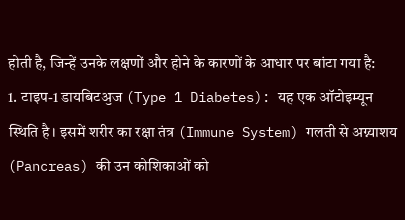होती है, जिन्हें उनके लक्षणों और होने के कारणों के आधार पर बांटा गया है:
1. टाइप-1 डायबिटॶज (Type 1 Diabetes): यह एक ऑटोइम्यून स्थिति है। इसमें शरीर का रक्षा तंत्र (Immune System) गलती से अग्न्याशय (Pancreas) की उन कोशिकाओं को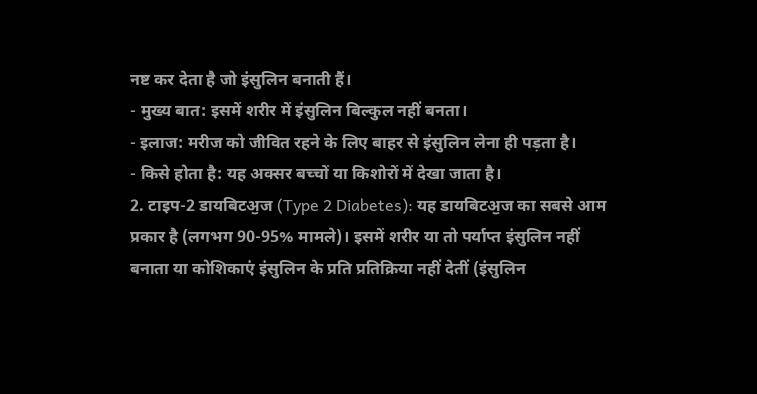नष्ट कर देता है जो इंसुलिन बनाती हैं।
- मुख्य बात: इसमें शरीर में इंसुलिन बिल्कुल नहीं बनता।
- इलाज: मरीज को जीवित रहने के लिए बाहर से इंसुलिन लेना ही पड़ता है।
- किसे होता है: यह अक्सर बच्चों या किशोरों में देखा जाता है।
2. टाइप-2 डायबिटॶज (Type 2 Diabetes): यह डायबिटॶज का सबसे आम प्रकार है (लगभग 90-95% मामले)। इसमें शरीर या तो पर्याप्त इंसुलिन नहीं बनाता या कोशिकाएं इंसुलिन के प्रति प्रतिक्रिया नहीं देतीं (इंसुलिन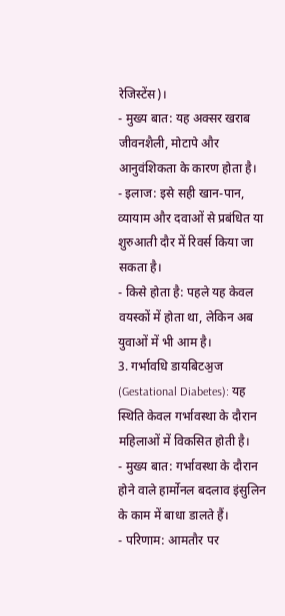रेजिस्टेंस)।
- मुख्य बात: यह अक्सर खराब जीवनशैली, मोटापे और आनुवंशिकता के कारण होता है।
- इलाज: इसे सही खान-पान, व्यायाम और दवाओं से प्रबंधित या शुरुआती दौर में रिवर्स किया जा सकता है।
- किसे होता है: पहले यह केवल वयस्कों में होता था, लेकिन अब युवाओं में भी आम है।
3. गर्भावधि डायबिटॶज (Gestational Diabetes): यह स्थिति केवल गर्भावस्था के दौरान महिलाओं में विकसित होती है।
- मुख्य बात: गर्भावस्था के दौरान होने वाले हार्मोनल बदलाव इंसुलिन के काम में बाधा डालते हैं।
- परिणाम: आमतौर पर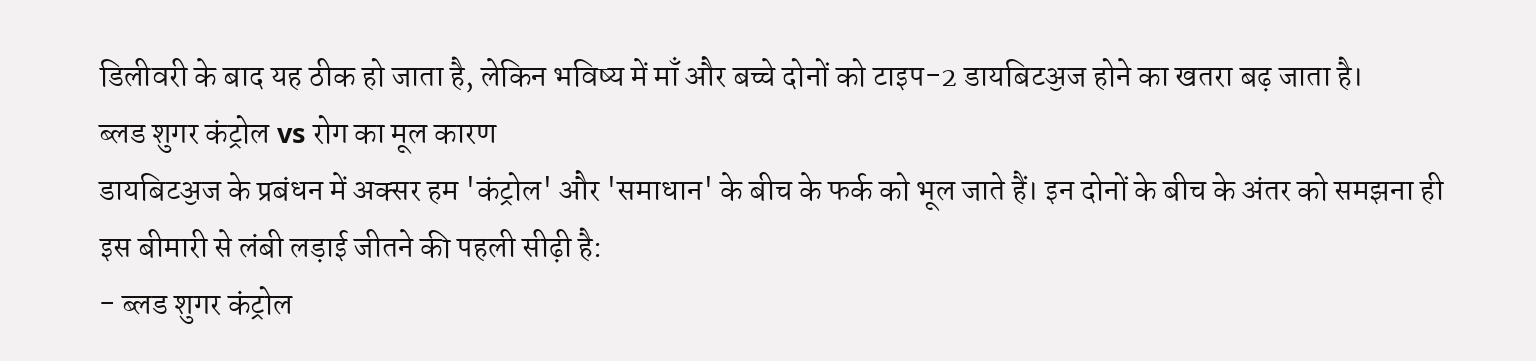डिलीवरी के बाद यह ठीक हो जाता है, लेकिन भविष्य में माँ और बच्चे दोनों को टाइप-2 डायबिटॶज होने का खतरा बढ़ जाता है।
ब्लड शुगर कंट्रोल vs रोग का मूल कारण
डायबिटॶज के प्रबंधन में अक्सर हम 'कंट्रोल' और 'समाधान' के बीच के फर्क को भूल जाते हैं। इन दोनों के बीच के अंतर को समझना ही इस बीमारी से लंबी लड़ाई जीतने की पहली सीढ़ी है:
- ब्लड शुगर कंट्रोल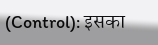(Control): इसका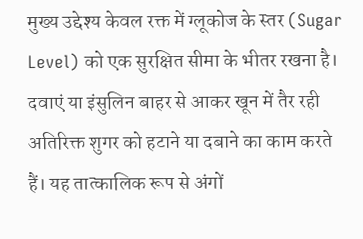मुख्य उद्देश्य केवल रक्त में ग्लूकोज के स्तर (Sugar Level) को एक सुरक्षित सीमा के भीतर रखना है। दवाएं या इंसुलिन बाहर से आकर खून में तैर रही अतिरिक्त शुगर को हटाने या दबाने का काम करते हैं। यह तात्कालिक रूप से अंगों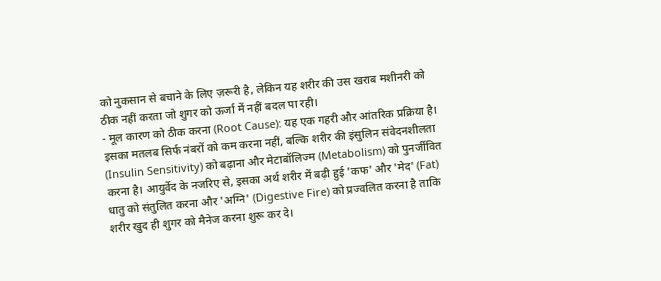को नुकसान से बचाने के लिए ज़रूरी है, लेकिन यह शरीर की उस खराब मशीनरी को ठीक नहीं करता जो शुगर को ऊर्जा में नहीं बदल पा रही।
- मूल कारण को ठीक करना (Root Cause): यह एक गहरी और आंतरिक प्रक्रिया है। इसका मतलब सिर्फ नंबरों को कम करना नहीं, बल्कि शरीर की इंसुलिन संवेदनशीलता (Insulin Sensitivity) को बढ़ाना और मेटाबॉलिज्म (Metabolism) को पुनर्जीवित करना है। आयुर्वेद के नजरिए से, इसका अर्थ शरीर में बढ़ी हुई 'कफ' और 'मेद' (Fat) धातु को संतुलित करना और 'अग्नि' (Digestive Fire) को प्रज्वलित करना है ताकि शरीर खुद ही शुगर को मैनेज करना शुरू कर दे।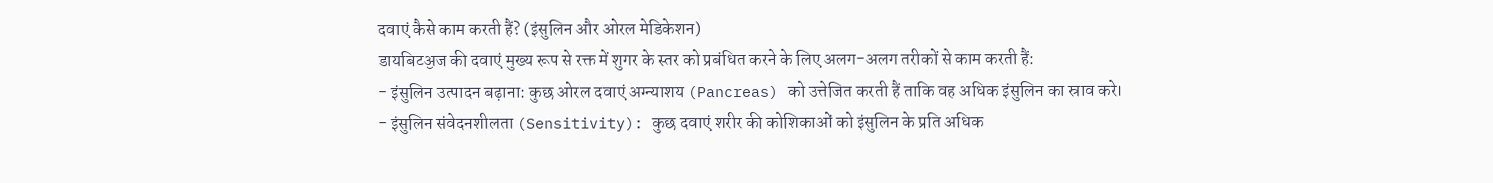दवाएं कैसे काम करती हैं? (इंसुलिन और ओरल मेडिकेशन)
डायबिटॶज की दवाएं मुख्य रूप से रक्त में शुगर के स्तर को प्रबंधित करने के लिए अलग-अलग तरीकों से काम करती हैं:
- इंसुलिन उत्पादन बढ़ाना: कुछ ओरल दवाएं अग्न्याशय (Pancreas) को उत्तेजित करती हैं ताकि वह अधिक इंसुलिन का स्राव करे।
- इंसुलिन संवेदनशीलता (Sensitivity): कुछ दवाएं शरीर की कोशिकाओं को इंसुलिन के प्रति अधिक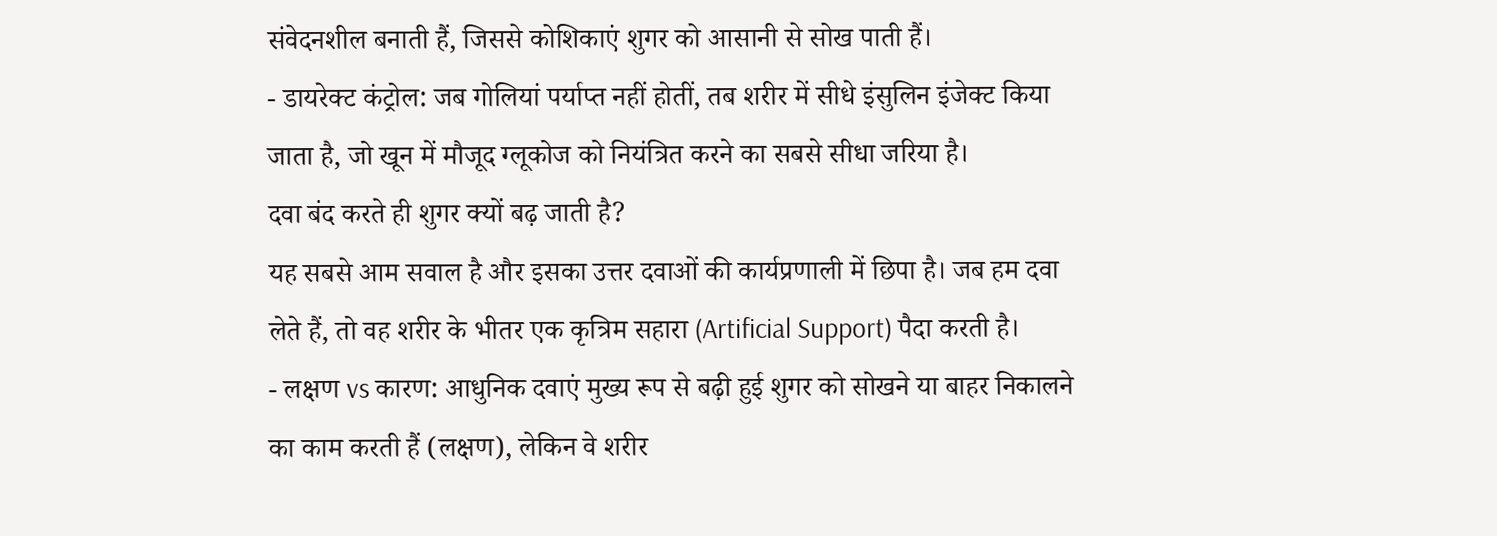संवेदनशील बनाती हैं, जिससे कोशिकाएं शुगर को आसानी से सोख पाती हैं।
- डायरेक्ट कंट्रोल: जब गोलियां पर्याप्त नहीं होतीं, तब शरीर में सीधे इंसुलिन इंजेक्ट किया जाता है, जो खून में मौजूद ग्लूकोज को नियंत्रित करने का सबसे सीधा जरिया है।
दवा बंद करते ही शुगर क्यों बढ़ जाती है?
यह सबसे आम सवाल है और इसका उत्तर दवाओं की कार्यप्रणाली में छिपा है। जब हम दवा लेते हैं, तो वह शरीर के भीतर एक कृत्रिम सहारा (Artificial Support) पैदा करती है।
- लक्षण vs कारण: आधुनिक दवाएं मुख्य रूप से बढ़ी हुई शुगर को सोखने या बाहर निकालने का काम करती हैं (लक्षण), लेकिन वे शरीर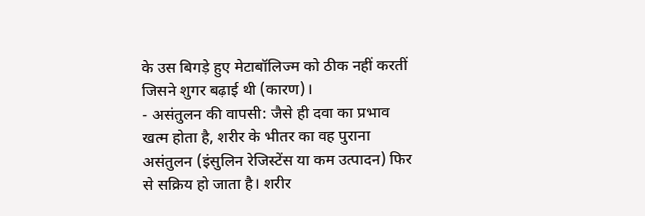के उस बिगड़े हुए मेटाबॉलिज्म को ठीक नहीं करतीं जिसने शुगर बढ़ाई थी (कारण)।
- असंतुलन की वापसी: जैसे ही दवा का प्रभाव खत्म होता है, शरीर के भीतर का वह पुराना असंतुलन (इंसुलिन रेजिस्टेंस या कम उत्पादन) फिर से सक्रिय हो जाता है। शरीर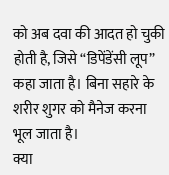को अब दवा की आदत हो चुकी होती है, जिसे “डिपेंडेंसी लूप” कहा जाता है। बिना सहारे के शरीर शुगर को मैनेज करना भूल जाता है।
क्या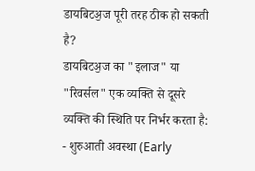डायबिटॶज पूरी तरह ठीक हो सकती है?
डायबिटॶज का "इलाज" या "रिवर्सल" एक व्यक्ति से दूसरे व्यक्ति की स्थिति पर निर्भर करता है:
- शुरुआती अवस्था (Early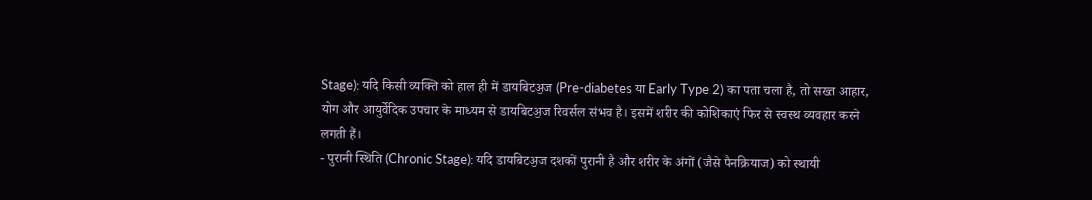Stage): यदि किसी व्यक्ति को हाल ही में डायबिटॶज (Pre-diabetes या Early Type 2) का पता चला है, तो सख्त आहार, योग और आयुर्वेदिक उपचार के माध्यम से डायबिटॶज रिवर्सल संभव है। इसमें शरीर की कोशिकाएं फिर से स्वस्थ व्यवहार करने लगती हैं।
- पुरानी स्थिति (Chronic Stage): यदि डायबिटॶज दशकों पुरानी है और शरीर के अंगों (जैसे पैनक्रियाज) को स्थायी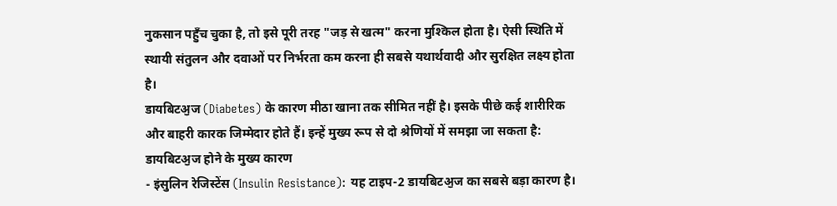नुकसान पहुँच चुका है, तो इसे पूरी तरह "जड़ से खत्म" करना मुश्किल होता है। ऐसी स्थिति में स्थायी संतुलन और दवाओं पर निर्भरता कम करना ही सबसे यथार्थवादी और सुरक्षित लक्ष्य होता है।
डायबिटॶज (Diabetes) के कारण मीठा खाना तक सीमित नहीं है। इसके पीछे कई शारीरिक और बाहरी कारक जिम्मेदार होते हैं। इन्हें मुख्य रूप से दो श्रेणियों में समझा जा सकता है:
डायबिटॶज होने के मुख्य कारण
- इंसुलिन रेजिस्टेंस (Insulin Resistance): यह टाइप-2 डायबिटॶज का सबसे बड़ा कारण है।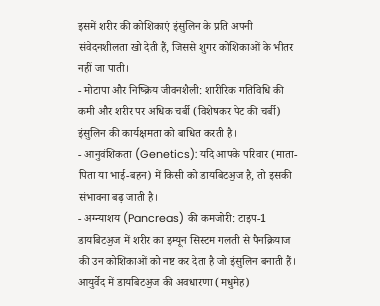इसमें शरीर की कोशिकाएं इंसुलिन के प्रति अपनी संवेदनशीलता खो देती हैं, जिससे शुगर कोशिकाओं के भीतर नहीं जा पाती।
- मोटापा और निष्क्रिय जीवनशैली: शारीरिक गतिविधि की कमी और शरीर पर अधिक चर्बी (विशेषकर पेट की चर्बी) इंसुलिन की कार्यक्षमता को बाधित करती है।
- आनुवंशिकता (Genetics): यदि आपके परिवार (माता-पिता या भाई-बहन) में किसी को डायबिटॶज है, तो इसकी संभावना बढ़ जाती है।
- अग्न्याशय (Pancreas) की कमजोरी: टाइप-1 डायबिटॶज में शरीर का इम्यून सिस्टम गलती से पैनक्रियाज की उन कोशिकाओं को नष्ट कर देता है जो इंसुलिन बनाती हैं।
आयुर्वेद में डायबिटॶज की अवधारणा (मधुमेह)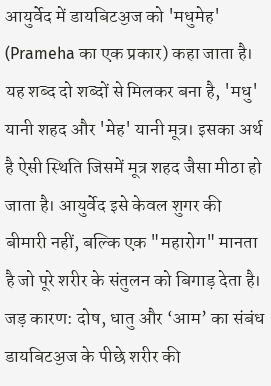आयुर्वेद में डायबिटॶज को 'मधुमेह' (Prameha का एक प्रकार) कहा जाता है। यह शब्द दो शब्दों से मिलकर बना है, 'मधु' यानी शहद और 'मेह' यानी मूत्र। इसका अर्थ है ऐसी स्थिति जिसमें मूत्र शहद जैसा मीठा हो जाता है। आयुर्वेद इसे केवल शुगर की बीमारी नहीं, बल्कि एक "महारोग" मानता है जो पूरे शरीर के संतुलन को बिगाड़ देता है।
जड़ कारण: दोष, धातु और ‘आम’ का संबंध
डायबिटॶज के पीछे शरीर की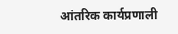आंतरिक कार्यप्रणाली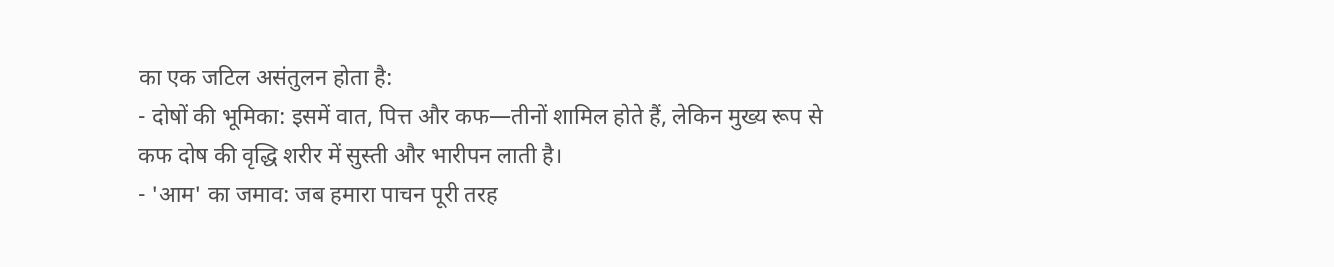का एक जटिल असंतुलन होता है:
- दोषों की भूमिका: इसमें वात, पित्त और कफ—तीनों शामिल होते हैं, लेकिन मुख्य रूप से कफ दोष की वृद्धि शरीर में सुस्ती और भारीपन लाती है।
- 'आम' का जमाव: जब हमारा पाचन पूरी तरह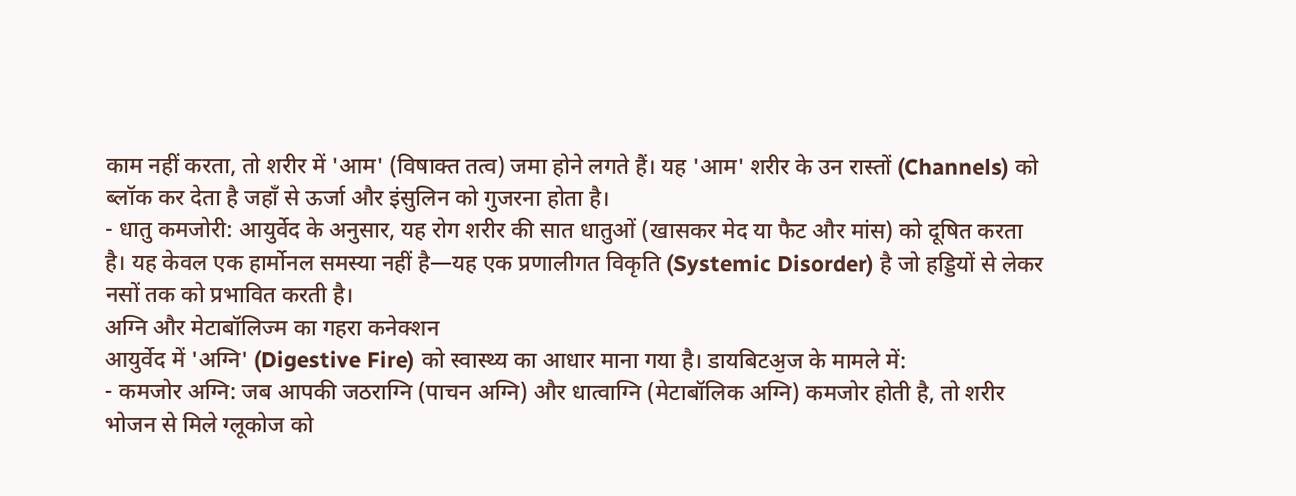काम नहीं करता, तो शरीर में 'आम' (विषाक्त तत्व) जमा होने लगते हैं। यह 'आम' शरीर के उन रास्तों (Channels) को ब्लॉक कर देता है जहाँ से ऊर्जा और इंसुलिन को गुजरना होता है।
- धातु कमजोरी: आयुर्वेद के अनुसार, यह रोग शरीर की सात धातुओं (खासकर मेद या फैट और मांस) को दूषित करता है। यह केवल एक हार्मोनल समस्या नहीं है—यह एक प्रणालीगत विकृति (Systemic Disorder) है जो हड्डियों से लेकर नसों तक को प्रभावित करती है।
अग्नि और मेटाबॉलिज्म का गहरा कनेक्शन
आयुर्वेद में 'अग्नि' (Digestive Fire) को स्वास्थ्य का आधार माना गया है। डायबिटॶज के मामले में:
- कमजोर अग्नि: जब आपकी जठराग्नि (पाचन अग्नि) और धात्वाग्नि (मेटाबॉलिक अग्नि) कमजोर होती है, तो शरीर भोजन से मिले ग्लूकोज को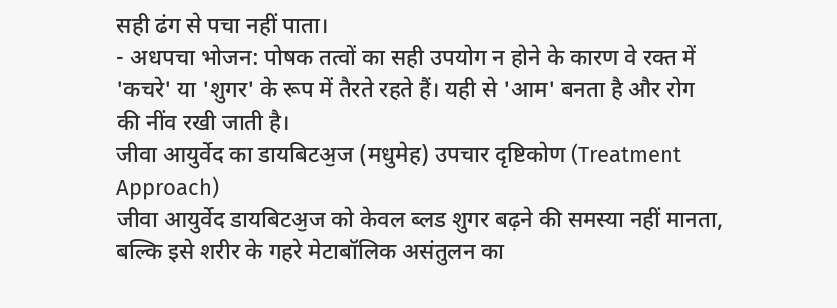सही ढंग से पचा नहीं पाता।
- अधपचा भोजन: पोषक तत्वों का सही उपयोग न होने के कारण वे रक्त में 'कचरे' या 'शुगर' के रूप में तैरते रहते हैं। यही से 'आम' बनता है और रोग की नींव रखी जाती है।
जीवा आयुर्वेद का डायबिटॶज (मधुमेह) उपचार दृष्टिकोण (Treatment Approach)
जीवा आयुर्वेद डायबिटॶज को केवल ब्लड शुगर बढ़ने की समस्या नहीं मानता, बल्कि इसे शरीर के गहरे मेटाबॉलिक असंतुलन का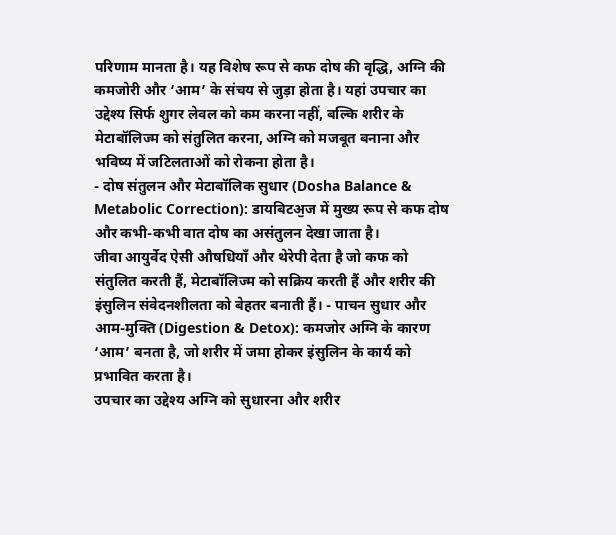परिणाम मानता है। यह विशेष रूप से कफ दोष की वृद्धि, अग्नि की कमजोरी और ‘आम’ के संचय से जुड़ा होता है। यहां उपचार का उद्देश्य सिर्फ शुगर लेवल को कम करना नहीं, बल्कि शरीर के मेटाबॉलिज्म को संतुलित करना, अग्नि को मजबूत बनाना और भविष्य में जटिलताओं को रोकना होता है।
- दोष संतुलन और मेटाबॉलिक सुधार (Dosha Balance & Metabolic Correction): डायबिटॶज में मुख्य रूप से कफ दोष और कभी-कभी वात दोष का असंतुलन देखा जाता है।
जीवा आयुर्वेद ऐसी औषधियाँ और थेरेपी देता है जो कफ को संतुलित करती हैं, मेटाबॉलिज्म को सक्रिय करती हैं और शरीर की इंसुलिन संवेदनशीलता को बेहतर बनाती हैं। - पाचन सुधार और आम-मुक्ति (Digestion & Detox): कमजोर अग्नि के कारण ‘आम’ बनता है, जो शरीर में जमा होकर इंसुलिन के कार्य को प्रभावित करता है।
उपचार का उद्देश्य अग्नि को सुधारना और शरीर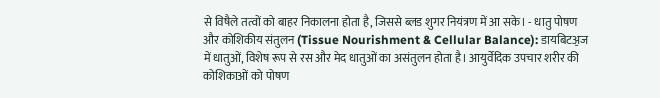से विषैले तत्वों को बाहर निकालना होता है, जिससे ब्लड शुगर नियंत्रण में आ सके। - धातु पोषण और कोशिकीय संतुलन (Tissue Nourishment & Cellular Balance): डायबिटॶज में धातुओं, विशेष रूप से रस और मेद धातुओं का असंतुलन होता है। आयुर्वेदिक उपचार शरीर की कोशिकाओं को पोषण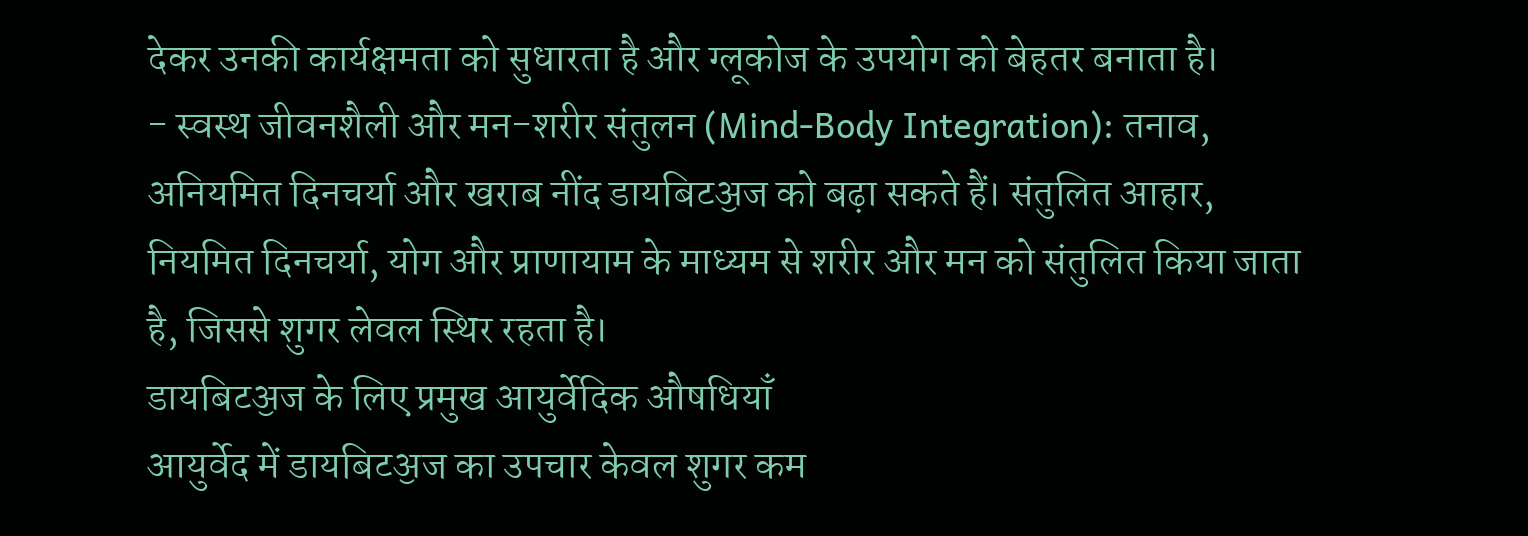देकर उनकी कार्यक्षमता को सुधारता है और ग्लूकोज के उपयोग को बेहतर बनाता है।
- स्वस्थ जीवनशैली और मन-शरीर संतुलन (Mind-Body Integration): तनाव, अनियमित दिनचर्या और खराब नींद डायबिटॶज को बढ़ा सकते हैं। संतुलित आहार, नियमित दिनचर्या, योग और प्राणायाम के माध्यम से शरीर और मन को संतुलित किया जाता है, जिससे शुगर लेवल स्थिर रहता है।
डायबिटॶज के लिए प्रमुख आयुर्वेदिक औषधियाँ
आयुर्वेद में डायबिटॶज का उपचार केवल शुगर कम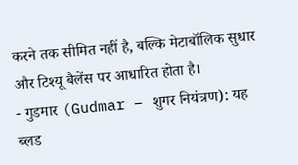करने तक सीमित नहीं है, बल्कि मेटाबॉलिक सुधार और टिश्यू बैलेंस पर आधारित होता है।
- गुडमार (Gudmar – शुगर नियंत्रण): यह ब्लड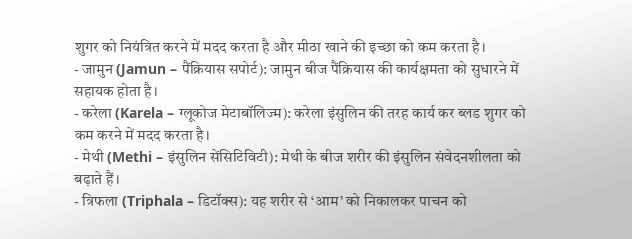शुगर को नियंत्रित करने में मदद करता है और मीठा खाने की इच्छा को कम करता है।
- जामुन (Jamun – पैंक्रियास सपोर्ट): जामुन बीज पैंक्रियास की कार्यक्षमता को सुधारने में सहायक होता है।
- करेला (Karela – ग्लूकोज मेटाबॉलिज्म): करेला इंसुलिन की तरह कार्य कर ब्लड शुगर को कम करने में मदद करता है।
- मेथी (Methi – इंसुलिन सेंसिटिविटी): मेथी के बीज शरीर की इंसुलिन संवेदनशीलता को बढ़ाते हैं।
- त्रिफला (Triphala – डिटॉक्स): यह शरीर से ‘आम’ को निकालकर पाचन को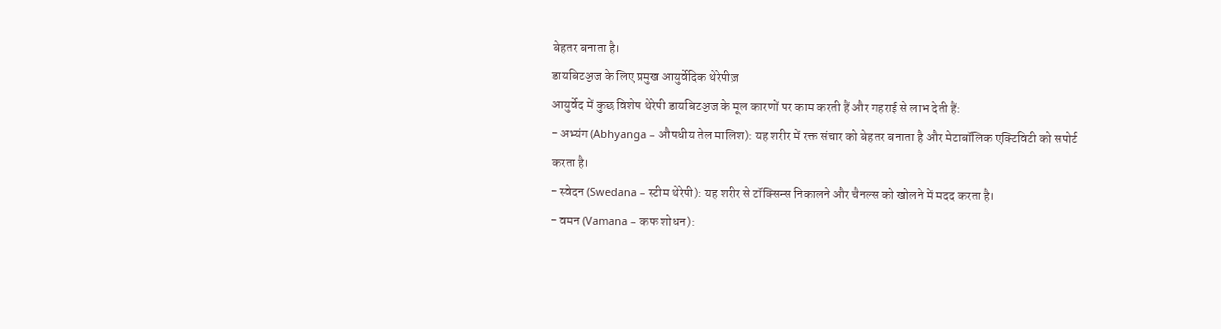बेहतर बनाता है।
डायबिटॶज के लिए प्रमुख आयुर्वेदिक थेरेपीज़
आयुर्वेद में कुछ विशेष थेरेपी डायबिटॶज के मूल कारणों पर काम करती हैं और गहराई से लाभ देती हैं:
- अभ्यंग (Abhyanga – औषधीय तेल मालिश): यह शरीर में रक्त संचार को बेहतर बनाता है और मेटाबॉलिक एक्टिविटी को सपोर्ट करता है।
- स्वेदन (Swedana – स्टीम थेरेपी): यह शरीर से टॉक्सिन्स निकालने और चैनल्स को खोलने में मदद करता है।
- वमन (Vamana – कफ शोधन):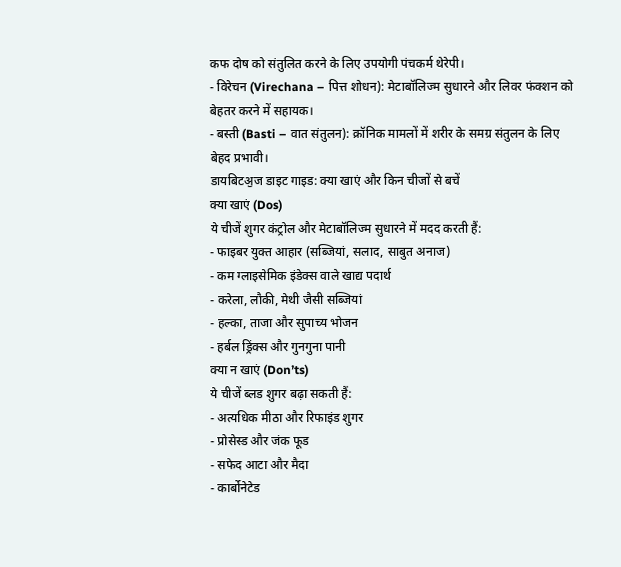कफ दोष को संतुलित करने के लिए उपयोगी पंचकर्म थेरेपी।
- विरेचन (Virechana – पित्त शोधन): मेटाबॉलिज्म सुधारने और लिवर फंक्शन को बेहतर करने में सहायक।
- बस्ती (Basti – वात संतुलन): क्रॉनिक मामलों में शरीर के समग्र संतुलन के लिए बेहद प्रभावी।
डायबिटॶज डाइट गाइड: क्या खाएं और किन चीजों से बचें
क्या खाएं (Dos)
ये चीजें शुगर कंट्रोल और मेटाबॉलिज्म सुधारने में मदद करती हैं:
- फाइबर युक्त आहार (सब्जियां, सलाद, साबुत अनाज)
- कम ग्लाइसेमिक इंडेक्स वाले खाद्य पदार्थ
- करेला, लौकी, मेथी जैसी सब्जियां
- हल्का, ताजा और सुपाच्य भोजन
- हर्बल ड्रिंक्स और गुनगुना पानी
क्या न खाएं (Don’ts)
ये चीजें ब्लड शुगर बढ़ा सकती हैं:
- अत्यधिक मीठा और रिफाइंड शुगर
- प्रोसेस्ड और जंक फूड
- सफेद आटा और मैदा
- कार्बोनेटेड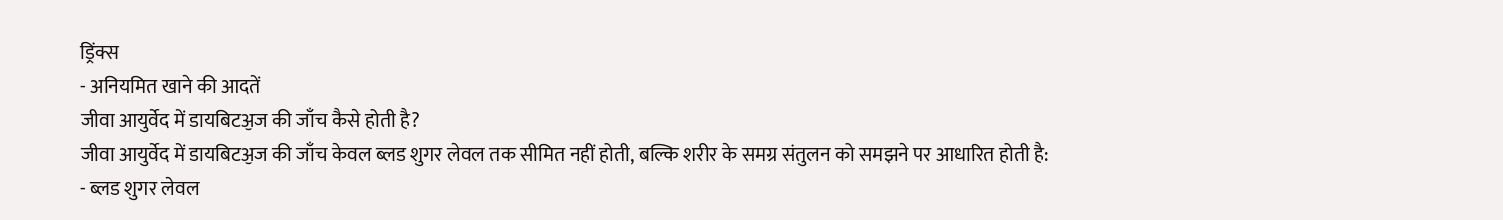ड्रिंक्स
- अनियमित खाने की आदतें
जीवा आयुर्वेद में डायबिटॶज की जाँच कैसे होती है?
जीवा आयुर्वेद में डायबिटॶज की जाँच केवल ब्लड शुगर लेवल तक सीमित नहीं होती, बल्कि शरीर के समग्र संतुलन को समझने पर आधारित होती है:
- ब्लड शुगर लेवल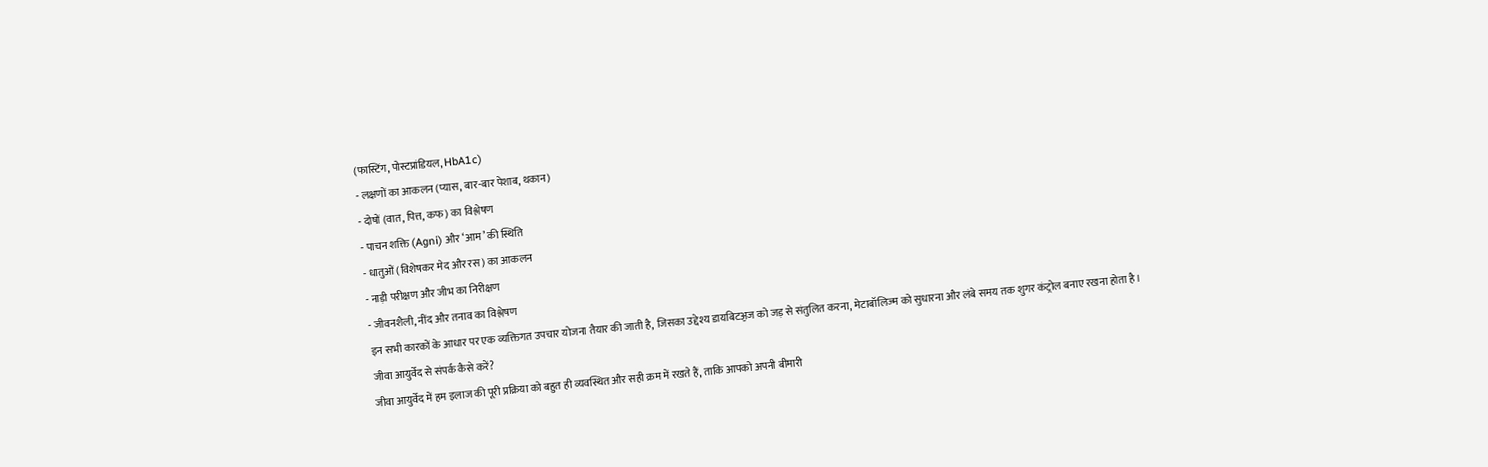(फास्टिंग, पोस्टप्रांडियल, HbA1c)
- लक्षणों का आकलन (प्यास, बार-बार पेशाब, थकान)
- दोषों (वात, पित्त, कफ) का विश्लेषण
- पाचन शक्ति (Agni) और ‘आम’ की स्थिति
- धातुओं (विशेषकर मेद और रस) का आकलन
- नाड़ी परीक्षण और जीभ का निरीक्षण
- जीवनशैली, नींद और तनाव का विश्लेषण
इन सभी कारकों के आधार पर एक व्यक्तिगत उपचार योजना तैयार की जाती है, जिसका उद्देश्य डायबिटॶज को जड़ से संतुलित करना, मेटाबॉलिज्म को सुधारना और लंबे समय तक शुगर कंट्रोल बनाए रखना होता है।
जीवा आयुर्वेद से संपर्क कैसे करें?
जीवा आयुर्वेद में हम इलाज की पूरी प्रक्रिया को बहुत ही व्यवस्थित और सही क्रम में रखते हैं, ताकि आपको अपनी बीमारी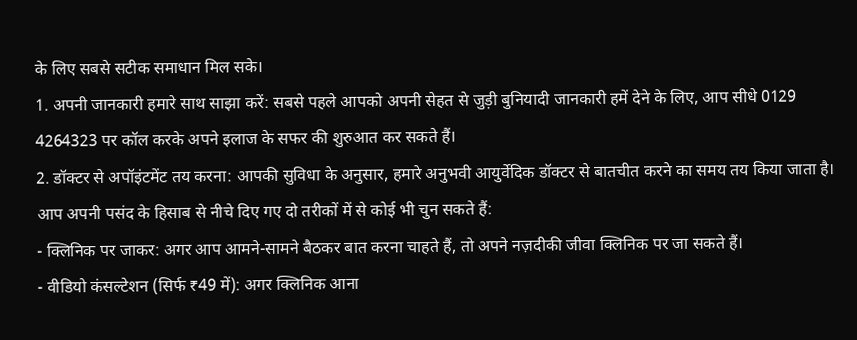के लिए सबसे सटीक समाधान मिल सके।
1. अपनी जानकारी हमारे साथ साझा करें: सबसे पहले आपको अपनी सेहत से जुड़ी बुनियादी जानकारी हमें देने के लिए, आप सीधे 0129 4264323 पर कॉल करके अपने इलाज के सफर की शुरुआत कर सकते हैं।
2. डॉक्टर से अपॉइंटमेंट तय करना: आपकी सुविधा के अनुसार, हमारे अनुभवी आयुर्वेदिक डॉक्टर से बातचीत करने का समय तय किया जाता है। आप अपनी पसंद के हिसाब से नीचे दिए गए दो तरीकों में से कोई भी चुन सकते हैं:
- क्लिनिक पर जाकर: अगर आप आमने-सामने बैठकर बात करना चाहते हैं, तो अपने नज़दीकी जीवा क्लिनिक पर जा सकते हैं।
- वीडियो कंसल्टेशन (सिर्फ ₹49 में): अगर क्लिनिक आना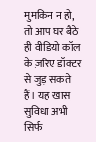मुमकिन न हो, तो आप घर बैठे ही वीडियो कॉल के ज़रिए डॉक्टर से जुड़ सकते हैं। यह खास सुविधा अभी सिर्फ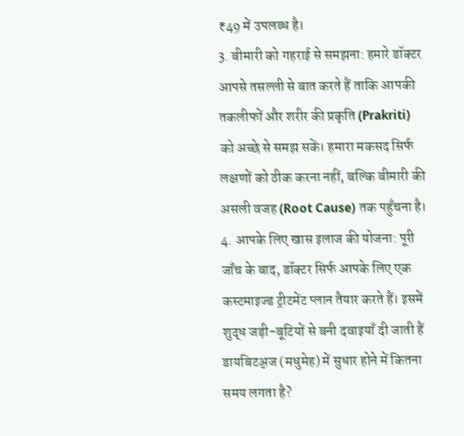₹49 में उपलब्ध है।
3. बीमारी को गहराई से समझना: हमारे डॉक्टर आपसे तसल्ली से बात करते हैं ताकि आपकी तकलीफों और शरीर की प्रकृति (Prakriti) को अच्छे से समझ सकें। हमारा मकसद सिर्फ लक्षणों को ठीक करना नहीं, बल्कि बीमारी की असली वजह (Root Cause) तक पहुँचना है।
4. आपके लिए खास इलाज की योजना: पूरी जाँच के बाद, डॉक्टर सिर्फ आपके लिए एक कस्टमाइज्ड ट्रीटमेंट प्लान तैयार करते हैं। इसमें शुद्ध जड़ी-बूटियों से बनी दवाइयाँ दी जाती हैं
डायबिटॶज (मधुमेह) में सुधार होने में कितना समय लगता है?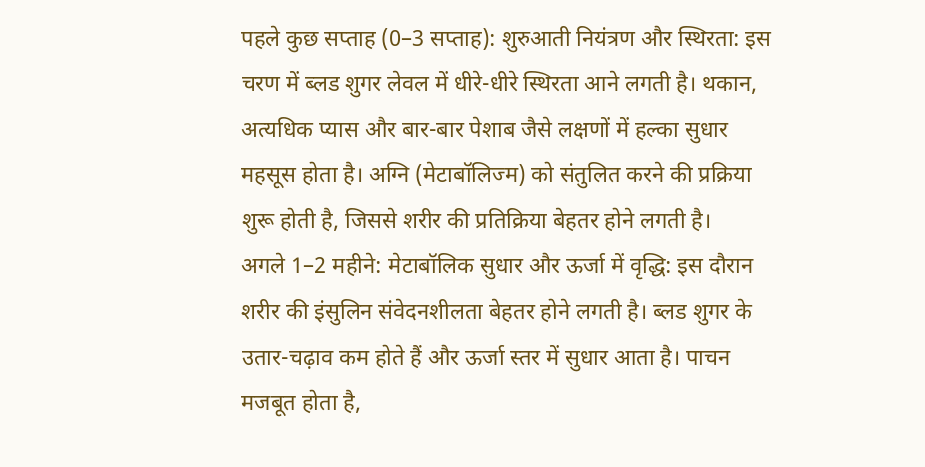पहले कुछ सप्ताह (0–3 सप्ताह): शुरुआती नियंत्रण और स्थिरता: इस चरण में ब्लड शुगर लेवल में धीरे-धीरे स्थिरता आने लगती है। थकान, अत्यधिक प्यास और बार-बार पेशाब जैसे लक्षणों में हल्का सुधार महसूस होता है। अग्नि (मेटाबॉलिज्म) को संतुलित करने की प्रक्रिया शुरू होती है, जिससे शरीर की प्रतिक्रिया बेहतर होने लगती है।
अगले 1–2 महीने: मेटाबॉलिक सुधार और ऊर्जा में वृद्धि: इस दौरान शरीर की इंसुलिन संवेदनशीलता बेहतर होने लगती है। ब्लड शुगर के उतार-चढ़ाव कम होते हैं और ऊर्जा स्तर में सुधार आता है। पाचन मजबूत होता है,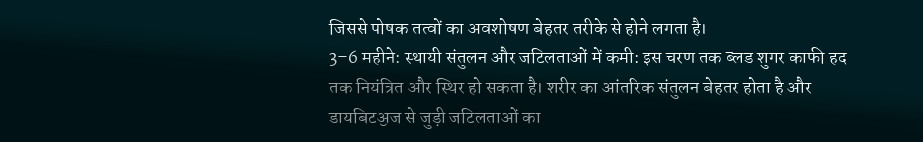जिससे पोषक तत्वों का अवशोषण बेहतर तरीके से होने लगता है।
3–6 महीने: स्थायी संतुलन और जटिलताओं में कमी: इस चरण तक ब्लड शुगर काफी हद तक नियंत्रित और स्थिर हो सकता है। शरीर का आंतरिक संतुलन बेहतर होता है और डायबिटॶज से जुड़ी जटिलताओं का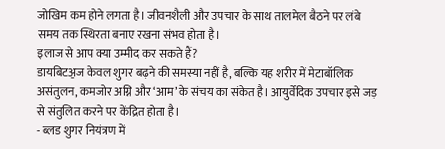जोखिम कम होने लगता है। जीवनशैली और उपचार के साथ तालमेल बैठने पर लंबे समय तक स्थिरता बनाए रखना संभव होता है।
इलाज से आप क्या उम्मीद कर सकते हैं?
डायबिटॶज केवल शुगर बढ़ने की समस्या नहीं है, बल्कि यह शरीर में मेटाबॉलिक असंतुलन, कमजोर अग्नि और ‘आम’ के संचय का संकेत है। आयुर्वेदिक उपचार इसे जड़ से संतुलित करने पर केंद्रित होता है।
- ब्लड शुगर नियंत्रण में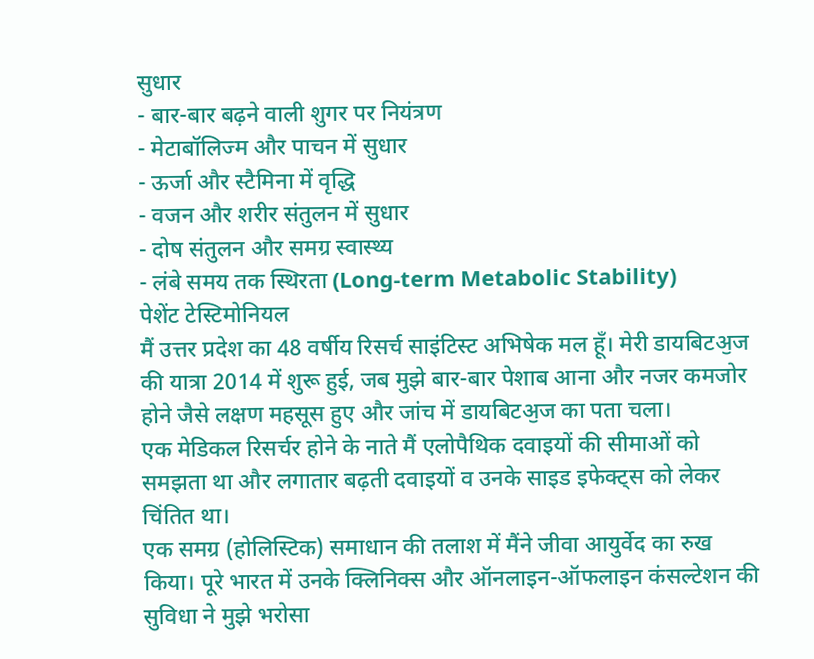सुधार
- बार-बार बढ़ने वाली शुगर पर नियंत्रण
- मेटाबॉलिज्म और पाचन में सुधार
- ऊर्जा और स्टैमिना में वृद्धि
- वजन और शरीर संतुलन में सुधार
- दोष संतुलन और समग्र स्वास्थ्य
- लंबे समय तक स्थिरता (Long-term Metabolic Stability)
पेशेंट टेस्टिमोनियल
मैं उत्तर प्रदेश का 48 वर्षीय रिसर्च साइंटिस्ट अभिषेक मल हूँ। मेरी डायबिटॶज की यात्रा 2014 में शुरू हुई, जब मुझे बार-बार पेशाब आना और नजर कमजोर होने जैसे लक्षण महसूस हुए और जांच में डायबिटॶज का पता चला।
एक मेडिकल रिसर्चर होने के नाते मैं एलोपैथिक दवाइयों की सीमाओं को समझता था और लगातार बढ़ती दवाइयों व उनके साइड इफेक्ट्स को लेकर चिंतित था।
एक समग्र (होलिस्टिक) समाधान की तलाश में मैंने जीवा आयुर्वेद का रुख किया। पूरे भारत में उनके क्लिनिक्स और ऑनलाइन-ऑफलाइन कंसल्टेशन की सुविधा ने मुझे भरोसा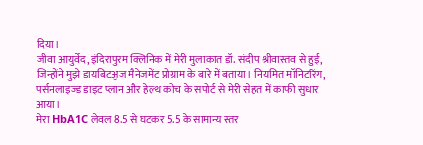दिया।
जीवा आयुर्वेद, इंदिरापुरम क्लिनिक में मेरी मुलाकात डॉ. संदीप श्रीवास्तव से हुई, जिन्होंने मुझे डायबिटॶज मैनेजमेंट प्रोग्राम के बारे में बताया। नियमित मॉनिटरिंग, पर्सनलाइज्ड डाइट प्लान और हेल्थ कोच के सपोर्ट से मेरी सेहत में काफी सुधार आया।
मेरा HbA1C लेवल 8.5 से घटकर 5.5 के सामान्य स्तर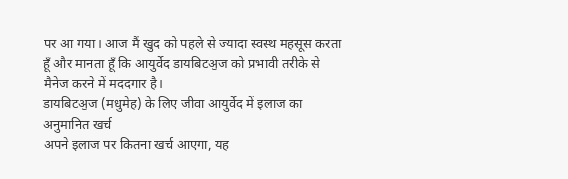पर आ गया। आज मैं खुद को पहले से ज्यादा स्वस्थ महसूस करता हूँ और मानता हूँ कि आयुर्वेद डायबिटॶज को प्रभावी तरीके से मैनेज करने में मददगार है।
डायबिटॶज (मधुमेह) के लिए जीवा आयुर्वेद में इलाज का अनुमानित खर्च
अपने इलाज पर कितना खर्च आएगा, यह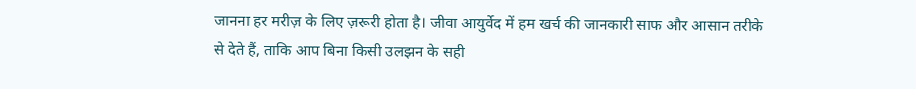जानना हर मरीज़ के लिए ज़रूरी होता है। जीवा आयुर्वेद में हम खर्च की जानकारी साफ और आसान तरीके से देते हैं, ताकि आप बिना किसी उलझन के सही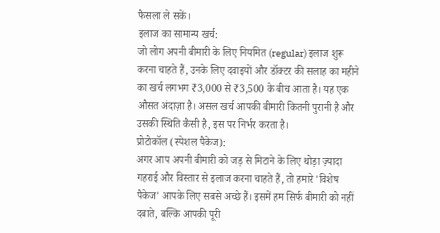फैसला ले सकें।
इलाज का सामान्य खर्च:
जो लोग अपनी बीमारी के लिए नियमित (regular) इलाज शुरू करना चाहते हैं, उनके लिए दवाइयों और डॉक्टर की सलाह का महीने का खर्च लगभग ₹3,000 से ₹3,500 के बीच आता है। यह एक औसत अंदाज़ा है। असल खर्च आपकी बीमारी कितनी पुरानी है और उसकी स्थिति कैसी है, इस पर निर्भर करता है।
प्रोटोकॉल (स्पेशल पैकेज):
अगर आप अपनी बीमारी को जड़ से मिटाने के लिए थोड़ा ज़्यादा गहराई और विस्तार से इलाज करना चाहते हैं, तो हमारे 'विशेष पैकेज' आपके लिए सबसे अच्छे हैं। इसमें हम सिर्फ बीमारी को नहीं दबाते, बल्कि आपकी पूरी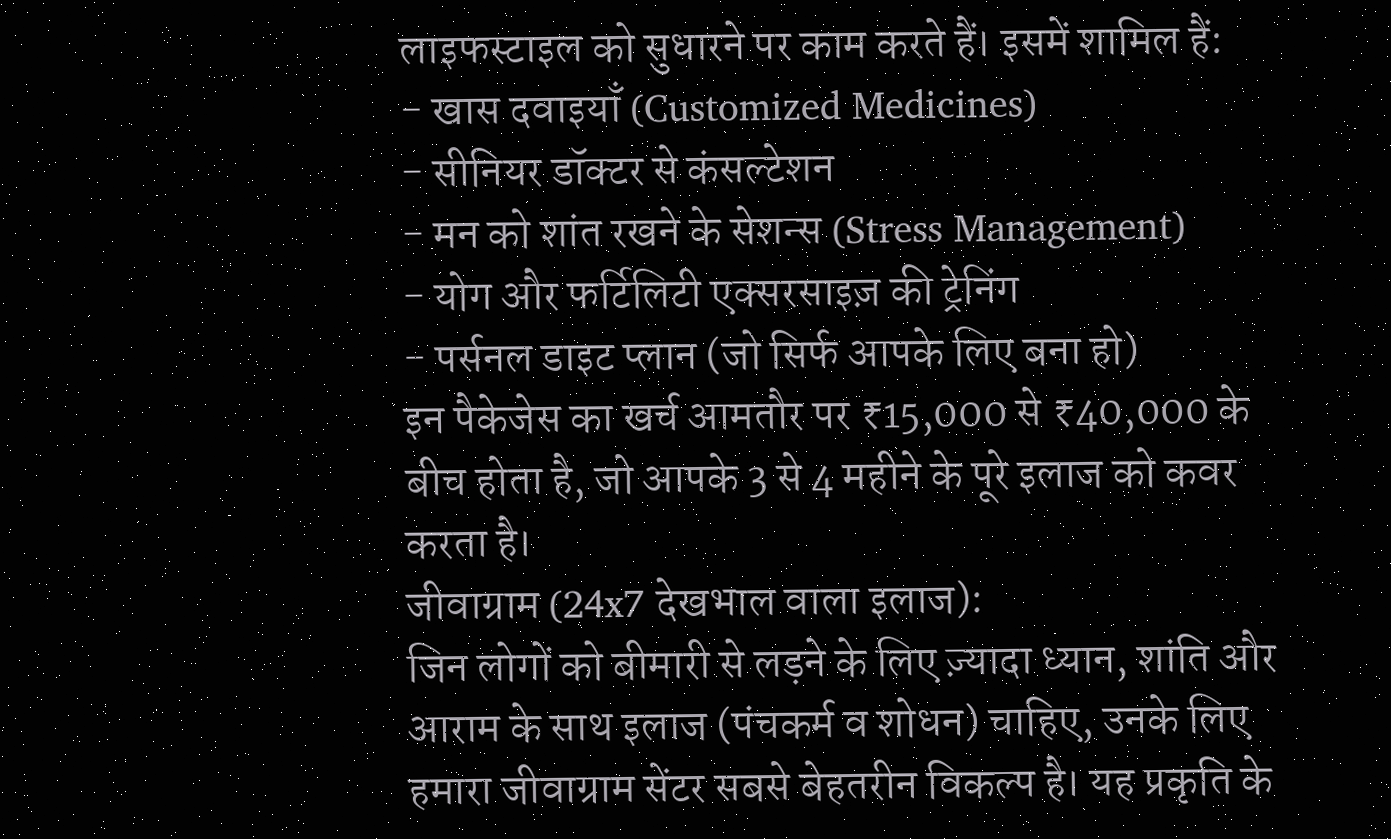लाइफस्टाइल को सुधारने पर काम करते हैं। इसमें शामिल हैं:
- खास दवाइयाँ (Customized Medicines)
- सीनियर डॉक्टर से कंसल्टेशन
- मन को शांत रखने के सेशन्स (Stress Management)
- योग और फर्टिलिटी एक्सरसाइज़ की ट्रेनिंग
- पर्सनल डाइट प्लान (जो सिर्फ आपके लिए बना हो)
इन पैकेजेस का खर्च आमतौर पर ₹15,000 से ₹40,000 के बीच होता है, जो आपके 3 से 4 महीने के पूरे इलाज को कवर करता है।
जीवाग्राम (24x7 देखभाल वाला इलाज):
जिन लोगों को बीमारी से लड़ने के लिए ज़्यादा ध्यान, शांति और आराम के साथ इलाज (पंचकर्म व शोधन) चाहिए, उनके लिए हमारा जीवाग्राम सेंटर सबसे बेहतरीन विकल्प है। यह प्रकृति के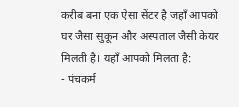करीब बना एक ऐसा सेंटर है जहाँ आपको घर जैसा सुकून और अस्पताल जैसी केयर मिलती है। यहाँ आपको मिलता है:
- पंचकर्म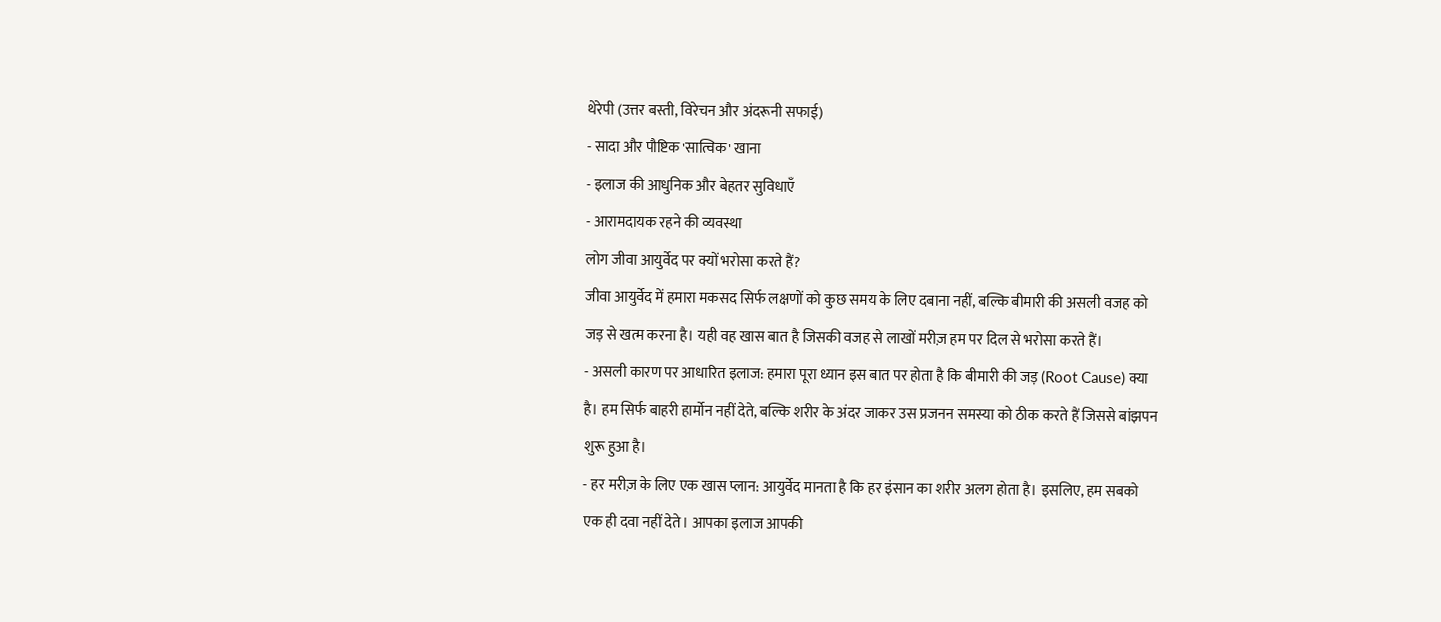थेरेपी (उत्तर बस्ती, विरेचन और अंदरूनी सफाई)
- सादा और पौष्टिक 'सात्विक' खाना
- इलाज की आधुनिक और बेहतर सुविधाएँ
- आरामदायक रहने की व्यवस्था
लोग जीवा आयुर्वेद पर क्यों भरोसा करते हैं?
जीवा आयुर्वेद में हमारा मकसद सिर्फ लक्षणों को कुछ समय के लिए दबाना नहीं, बल्कि बीमारी की असली वजह को जड़ से खत्म करना है। यही वह खास बात है जिसकी वजह से लाखों मरीज़ हम पर दिल से भरोसा करते हैं।
- असली कारण पर आधारित इलाज: हमारा पूरा ध्यान इस बात पर होता है कि बीमारी की जड़ (Root Cause) क्या है। हम सिर्फ बाहरी हार्मोन नहीं देते, बल्कि शरीर के अंदर जाकर उस प्रजनन समस्या को ठीक करते हैं जिससे बांझपन शुरू हुआ है।
- हर मरीज़ के लिए एक खास प्लान: आयुर्वेद मानता है कि हर इंसान का शरीर अलग होता है। इसलिए, हम सबको एक ही दवा नहीं देते। आपका इलाज आपकी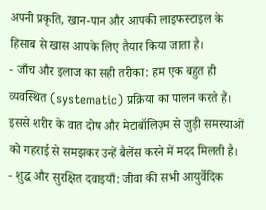अपनी प्रकृति, खान-पान और आपकी लाइफस्टाइल के हिसाब से खास आपके लिए तैयार किया जाता है।
- जाँच और इलाज का सही तरीका: हम एक बहुत ही व्यवस्थित (systematic) प्रक्रिया का पालन करते हैं। इससे शरीर के वात दोष और मेटाबॉलिज़्म से जुड़ी समस्याओं को गहराई से समझकर उन्हें बैलेंस करने में मदद मिलती है।
- शुद्ध और सुरक्षित दवाइयाँ: जीवा की सभी आयुर्वेदिक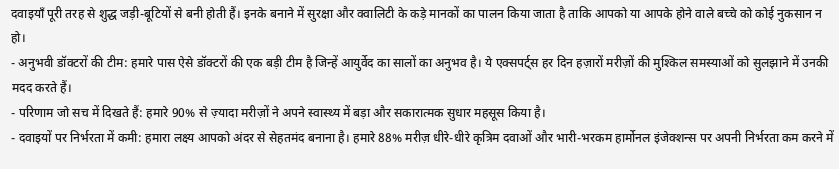दवाइयाँ पूरी तरह से शुद्ध जड़ी-बूटियों से बनी होती हैं। इनके बनाने में सुरक्षा और क्वालिटी के कड़े मानकों का पालन किया जाता है ताकि आपको या आपके होने वाले बच्चे को कोई नुकसान न हो।
- अनुभवी डॉक्टरों की टीम: हमारे पास ऐसे डॉक्टरों की एक बड़ी टीम है जिन्हें आयुर्वेद का सालों का अनुभव है। ये एक्सपर्ट्स हर दिन हज़ारों मरीज़ों की मुश्किल समस्याओं को सुलझाने में उनकी मदद करते हैं।
- परिणाम जो सच में दिखते हैं: हमारे 90% से ज़्यादा मरीज़ों ने अपने स्वास्थ्य में बड़ा और सकारात्मक सुधार महसूस किया है।
- दवाइयों पर निर्भरता में कमी: हमारा लक्ष्य आपको अंदर से सेहतमंद बनाना है। हमारे 88% मरीज़ धीरे-धीरे कृत्रिम दवाओं और भारी-भरकम हार्मोनल इंजेक्शन्स पर अपनी निर्भरता कम करने में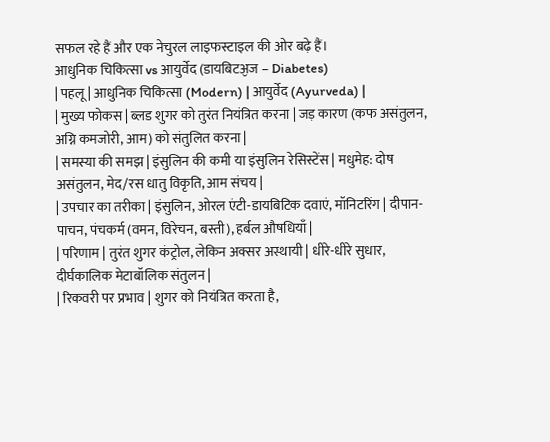सफल रहे हैं और एक नेचुरल लाइफस्टाइल की ओर बढ़े हैं।
आधुनिक चिकित्सा vs आयुर्वेद (डायबिटॶज – Diabetes)
| पहलू | आधुनिक चिकित्सा (Modern) | आयुर्वेद (Ayurveda) |
| मुख्य फोकस | ब्लड शुगर को तुरंत नियंत्रित करना | जड़ कारण (कफ असंतुलन, अग्नि कमजोरी, आम) को संतुलित करना |
| समस्या की समझ | इंसुलिन की कमी या इंसुलिन रेसिस्टेंस | मधुमेह: दोष असंतुलन, मेद/रस धातु विकृति, आम संचय |
| उपचार का तरीका | इंसुलिन, ओरल एंटी-डायबिटिक दवाएं, मॉनिटरिंग | दीपान-पाचन, पंचकर्म (वमन, विरेचन, बस्ती), हर्बल औषधियाँ |
| परिणाम | तुरंत शुगर कंट्रोल, लेकिन अक्सर अस्थायी | धीरे-धीरे सुधार, दीर्घकालिक मेटाबॉलिक संतुलन |
| रिकवरी पर प्रभाव | शुगर को नियंत्रित करता है,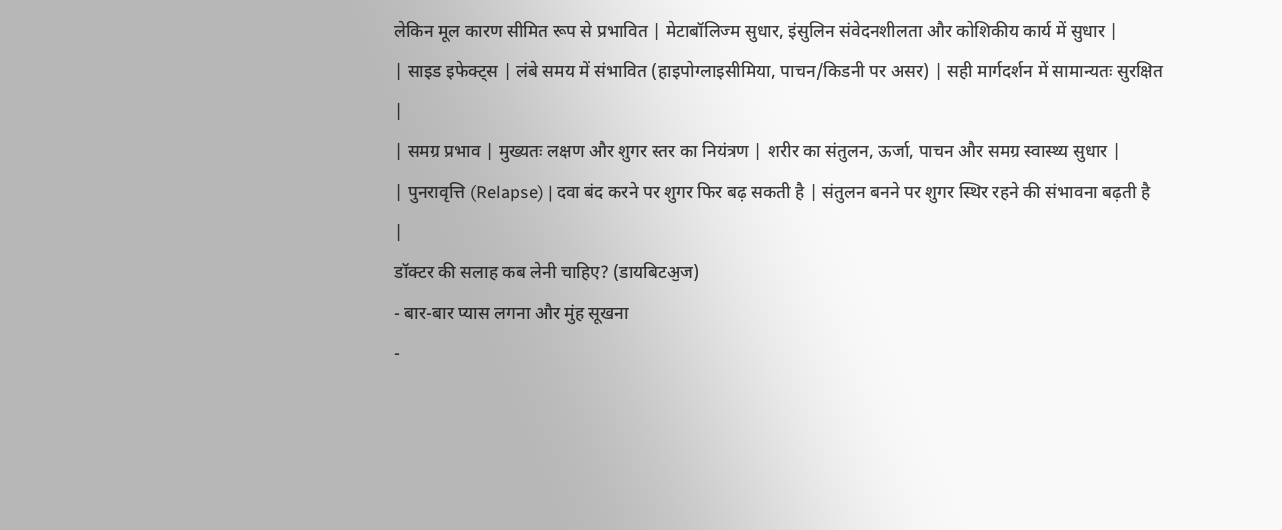लेकिन मूल कारण सीमित रूप से प्रभावित | मेटाबॉलिज्म सुधार, इंसुलिन संवेदनशीलता और कोशिकीय कार्य में सुधार |
| साइड इफेक्ट्स | लंबे समय में संभावित (हाइपोग्लाइसीमिया, पाचन/किडनी पर असर) | सही मार्गदर्शन में सामान्यतः सुरक्षित |
| समग्र प्रभाव | मुख्यतः लक्षण और शुगर स्तर का नियंत्रण | शरीर का संतुलन, ऊर्जा, पाचन और समग्र स्वास्थ्य सुधार |
| पुनरावृत्ति (Relapse) | दवा बंद करने पर शुगर फिर बढ़ सकती है | संतुलन बनने पर शुगर स्थिर रहने की संभावना बढ़ती है |
डॉक्टर की सलाह कब लेनी चाहिए? (डायबिटॶज)
- बार-बार प्यास लगना और मुंह सूखना
-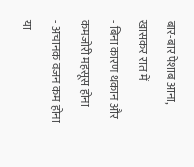बार-बार पेशाब आना, खासकर रात में
- बिना कारण थकान और कमजोरी महसूस होना
- अचानक वजन कम होना या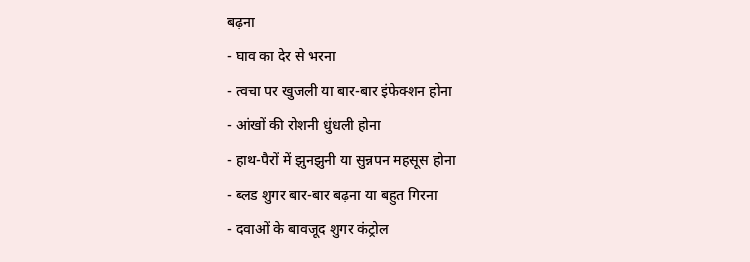बढ़ना
- घाव का देर से भरना
- त्वचा पर खुजली या बार-बार इंफेक्शन होना
- आंखों की रोशनी धुंधली होना
- हाथ-पैरों में झुनझुनी या सुन्नपन महसूस होना
- ब्लड शुगर बार-बार बढ़ना या बहुत गिरना
- दवाओं के बावजूद शुगर कंट्रोल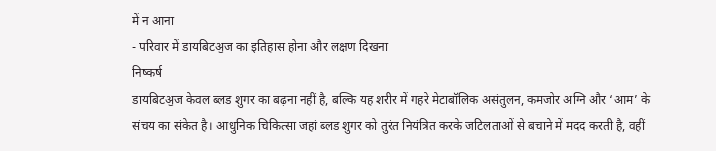में न आना
- परिवार में डायबिटॶज का इतिहास होना और लक्षण दिखना
निष्कर्ष
डायबिटॶज केवल ब्लड शुगर का बढ़ना नहीं है, बल्कि यह शरीर में गहरे मेटाबॉलिक असंतुलन, कमजोर अग्नि और ‘आम’ के संचय का संकेत है। आधुनिक चिकित्सा जहां ब्लड शुगर को तुरंत नियंत्रित करके जटिलताओं से बचाने में मदद करती है, वहीं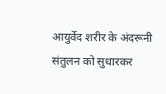आयुर्वेद शरीर के अंदरूनी संतुलन को सुधारकर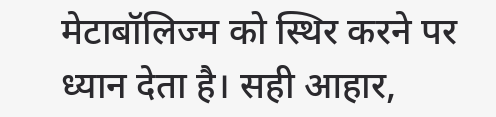मेटाबॉलिज्म को स्थिर करने पर ध्यान देता है। सही आहार,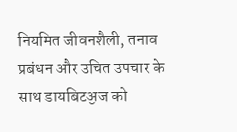नियमित जीवनशैली, तनाव प्रबंधन और उचित उपचार के साथ डायबिटॶज को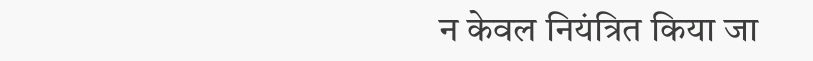न केवल नियंत्रित किया जा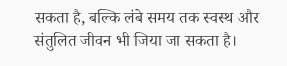सकता है, बल्कि लंबे समय तक स्वस्थ और संतुलित जीवन भी जिया जा सकता है।